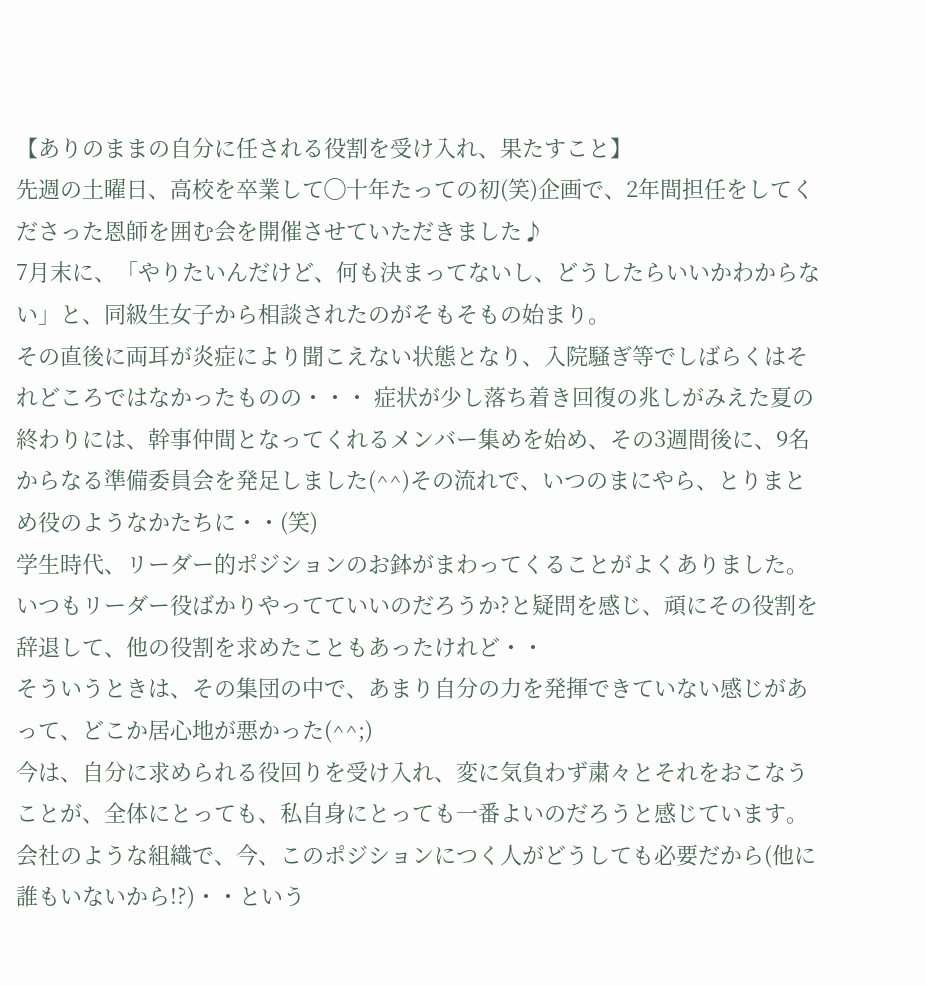【ありのままの自分に任される役割を受け入れ、果たすこと】
先週の土曜日、高校を卒業して◯十年たっての初(笑)企画で、2年間担任をしてくださった恩師を囲む会を開催させていただきました♪
7月末に、「やりたいんだけど、何も決まってないし、どうしたらいいかわからない」と、同級生女子から相談されたのがそもそもの始まり。
その直後に両耳が炎症により聞こえない状態となり、入院騒ぎ等でしばらくはそれどころではなかったものの・・・ 症状が少し落ち着き回復の兆しがみえた夏の終わりには、幹事仲間となってくれるメンバー集めを始め、その3週間後に、9名からなる準備委員会を発足しました(^^)その流れで、いつのまにやら、とりまとめ役のようなかたちに・・(笑)
学生時代、リーダー的ポジションのお鉢がまわってくることがよくありました。
いつもリーダー役ばかりやってていいのだろうか?と疑問を感じ、頑にその役割を辞退して、他の役割を求めたこともあったけれど・・
そういうときは、その集団の中で、あまり自分の力を発揮できていない感じがあって、どこか居心地が悪かった(^^;)
今は、自分に求められる役回りを受け入れ、変に気負わず粛々とそれをおこなうことが、全体にとっても、私自身にとっても一番よいのだろうと感じています。
会社のような組織で、今、このポジションにつく人がどうしても必要だから(他に誰もいないから!?)・・という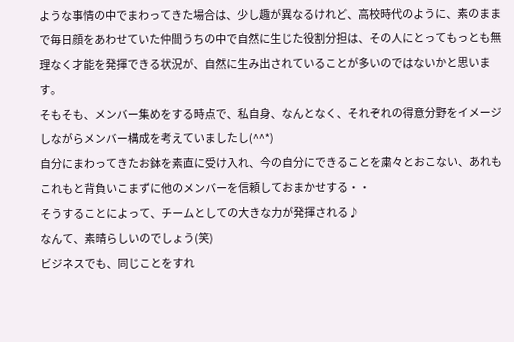ような事情の中でまわってきた場合は、少し趣が異なるけれど、高校時代のように、素のままで毎日顔をあわせていた仲間うちの中で自然に生じた役割分担は、その人にとってもっとも無理なく才能を発揮できる状況が、自然に生み出されていることが多いのではないかと思います。
そもそも、メンバー集めをする時点で、私自身、なんとなく、それぞれの得意分野をイメージしながらメンバー構成を考えていましたし(^^*)
自分にまわってきたお鉢を素直に受け入れ、今の自分にできることを粛々とおこない、あれもこれもと背負いこまずに他のメンバーを信頼しておまかせする・・
そうすることによって、チームとしての大きな力が発揮される♪
なんて、素晴らしいのでしょう(笑)
ビジネスでも、同じことをすれ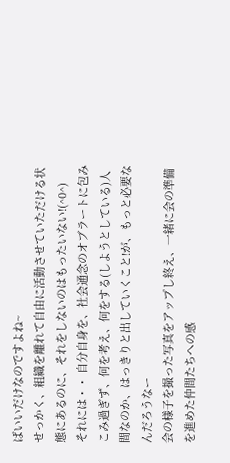ばいいだけなのですよね~
せっかく、組織を離れて自由に活動させていただける状態にあるのに、それをしないのはもったいない!(^0^)
それには・・ 自分自身を、社会通念のオブラートに包みこみ過ぎず、何を考え、何をする(しようとしている)人間なのか、はっきりと出していくこと!が、もっと必要なんだろうなー
会の様子を撮った写真をアップし終え、一緒に会の準備を進めた仲間たちへの感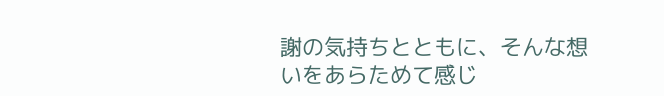謝の気持ちとともに、そんな想いをあらためて感じ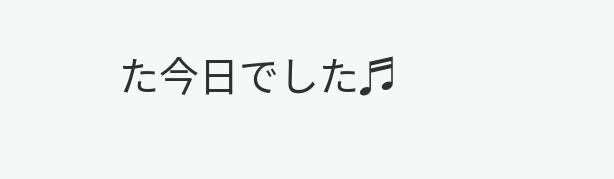た今日でした♬